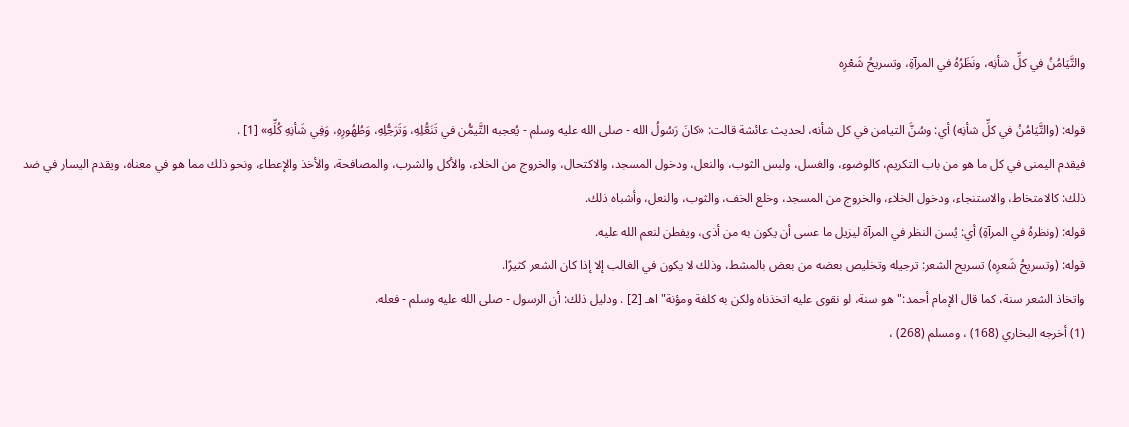والتَّيَامُنُ في كلِّ شأنِه، ونَظَرُهُ في المرآةِ، وتسريحُ شَعْرِه

قوله: (والتَّيَامُنُ في كلِّ شأنِه) أي: وسُنَّ التيامن في كل شأنه، لحديث عائشة قالت: «كانَ رَسُولُ الله - صلى الله عليه وسلم - يُعجبه التَّيمُّن في تَنَعُّلِهِ، وَتَرَجُّلِهِ، وَطُهُورِهِ، وَفِي شَأنِهِ كُلِّهِ» [1] .
فيقدم اليمنى في كل ما هو من باب التكريم، كالوضوء، والغسل، ولبس الثوب، والنعل، ودخول المسجد، والاكتحال، والخروج من الخلاء، والأكل والشرب، والمصافحة، والأخذ والإعطاء، ونحو ذلك مما هو في معناه، ويقدم اليسار في ضد ذلك: كالامتخاط، والاستنجاء، ودخول الخلاء، والخروج من المسجد، وخلع الخف، والثوب، والنعل، وأشباه ذلك.
قوله: (ونظرهُ في المرآةِ) أي: يُسن النظر في المرآة ليزيل ما عسى أن يكون به من أذى، ويفطن لنعم الله عليه.
قوله: (وتسريحُ شَعرِه) تسريح الشعر: ترجيله وتخليص بعضه من بعض بالمشط، وذلك لا يكون في الغالب إلا إذا كان الشعر كثيرًا.
واتخاذ الشعر سنة، كما قال الإمام أحمد:"هو سنة، لو نقوى عليه اتخذناه ولكن به كلفة ومؤنة"اهـ [2] . ودليل ذلك: أن الرسول - صلى الله عليه وسلم - فعله.
(1) أخرجه البخاري (168) ، ومسلم (268) ،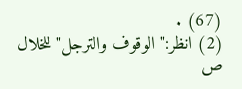(67) .
(2) انظر:"الوقوف والترجل"للخلال ص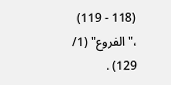(118 - 119) ،"الفروع" (1/ 129) .